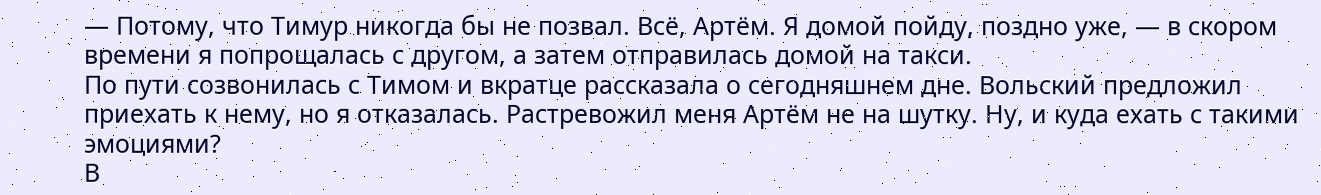— Потому, что Тимур никогда бы не позвал. Всё, Артём. Я домой пойду, поздно уже, — в скором времени я попрощалась с другом, а затем отправилась домой на такси.
По пути созвонилась с Тимом и вкратце рассказала о сегодняшнем дне. Вольский предложил приехать к нему, но я отказалась. Растревожил меня Артём не на шутку. Ну, и куда ехать с такими эмоциями?
В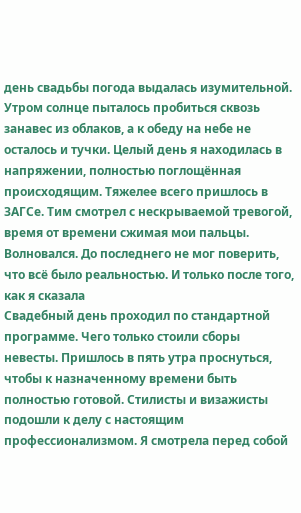день свадьбы погода выдалась изумительной. Утром солнце пыталось пробиться сквозь занавес из облаков, а к обеду на небе не осталось и тучки. Целый день я находилась в напряжении, полностью поглощённая происходящим. Тяжелее всего пришлось в ЗАГСе. Тим смотрел с нескрываемой тревогой, время от времени сжимая мои пальцы. Волновался. До последнего не мог поверить, что всё было реальностью. И только после того, как я сказала
Свадебный день проходил по стандартной программе. Чего только стоили сборы невесты. Пришлось в пять утра проснуться, чтобы к назначенному времени быть полностью готовой. Стилисты и визажисты подошли к делу с настоящим профессионализмом. Я смотрела перед собой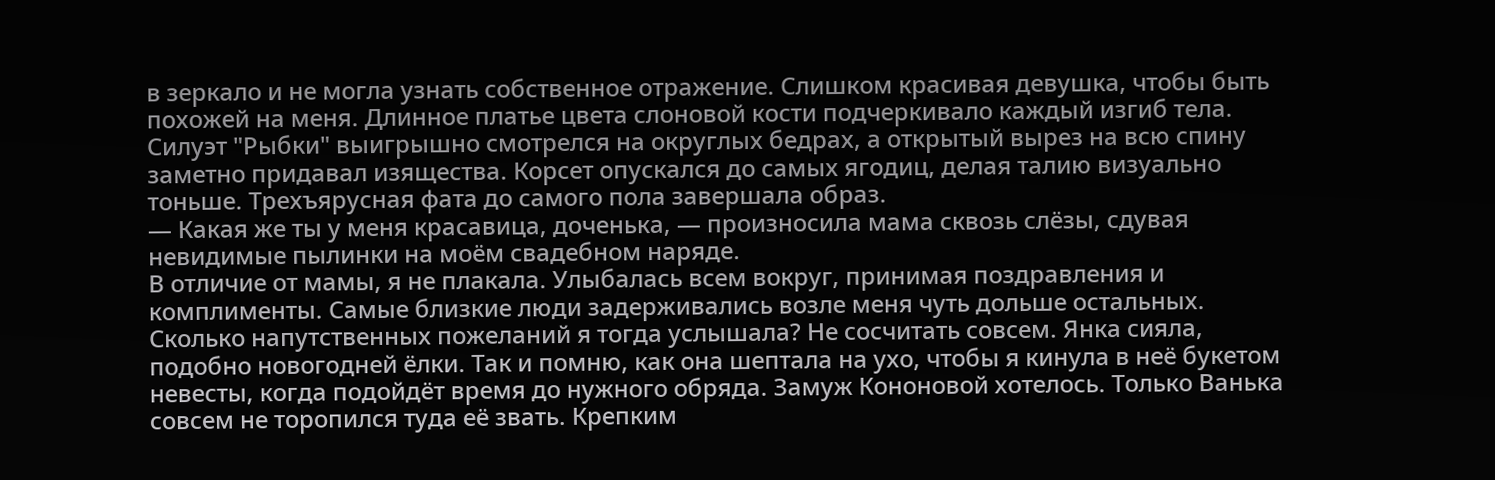в зеркало и не могла узнать собственное отражение. Слишком красивая девушка, чтобы быть похожей на меня. Длинное платье цвета слоновой кости подчеркивало каждый изгиб тела. Силуэт "Рыбки" выигрышно смотрелся на округлых бедрах, а открытый вырез на всю спину заметно придавал изящества. Корсет опускался до самых ягодиц, делая талию визуально тоньше. Трехъярусная фата до самого пола завершала образ.
— Какая же ты у меня красавица, доченька, — произносила мама сквозь слёзы, сдувая невидимые пылинки на моём свадебном наряде.
В отличие от мамы, я не плакала. Улыбалась всем вокруг, принимая поздравления и комплименты. Самые близкие люди задерживались возле меня чуть дольше остальных. Сколько напутственных пожеланий я тогда услышала? Не сосчитать совсем. Янка сияла, подобно новогодней ёлки. Так и помню, как она шептала на ухо, чтобы я кинула в неё букетом невесты, когда подойдёт время до нужного обряда. Замуж Кононовой хотелось. Только Ванька совсем не торопился туда её звать. Крепким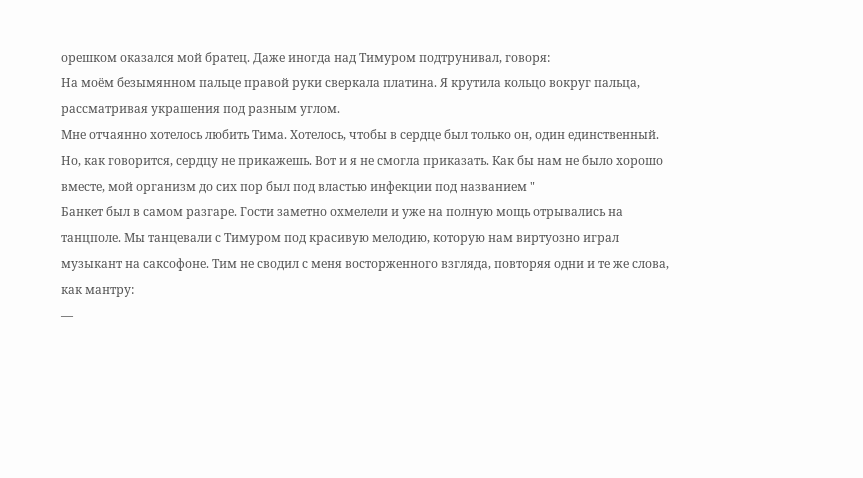орешком оказался мой братец. Даже иногда над Тимуром подтрунивал, говоря:
На моём безымянном пальце правой руки сверкала платина. Я крутила кольцо вокруг пальца, рассматривая украшения под разным углом.
Мне отчаянно хотелось любить Тима. Хотелось, чтобы в сердце был только он, один единственный. Но, как говорится, сердцу не прикажешь. Вот и я не смогла приказать. Как бы нам не было хорошо вместе, мой организм до сих пор был под властью инфекции под названием "
Банкет был в самом разгаре. Гости заметно охмелели и уже на полную мощь отрывались на танцполе. Мы танцевали с Тимуром под красивую мелодию, которую нам виртуозно играл музыкант на саксофоне. Тим не сводил с меня восторженного взгляда, повторяя одни и те же слова, как мантру:
—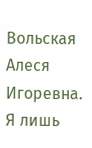Вольская Алеся Игоревна.
Я лишь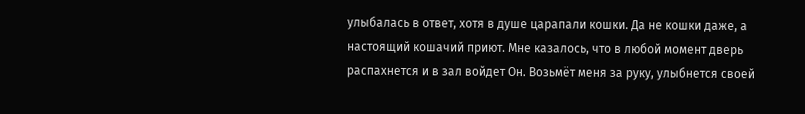улыбалась в ответ, хотя в душе царапали кошки. Да не кошки даже, а настоящий кошачий приют. Мне казалось, что в любой момент дверь распахнется и в зал войдет Он. Возьмёт меня за руку, улыбнется своей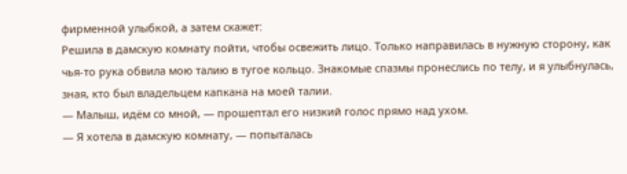фирменной улыбкой, а затем скажет:
Решила в дамскую комнату пойти, чтобы освежить лицо. Только направилась в нужную сторону, как чья-то рука обвила мою талию в тугое кольцо. Знакомые спазмы пронеслись по телу, и я улыбнулась, зная, кто был владельцем капкана на моей талии.
— Малыш, идём со мной, — прошептал его низкий голос прямо над ухом.
— Я хотела в дамскую комнату, — попыталась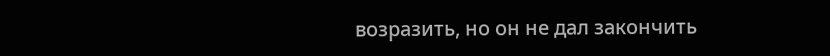возразить, но он не дал закончить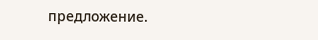предложение.